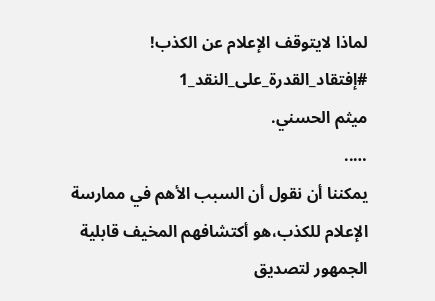لماذا لايتوقف الإعلام عن الكذب!
#إفتقاد_القدرة_على_النقد_1
ميثم الحسني.
…..
يمكننا أن نقول أن السبب الأهم في ممارسة الإعلام للكذب،هو أكتشافهم المخيف قابلية الجمهور لتصديق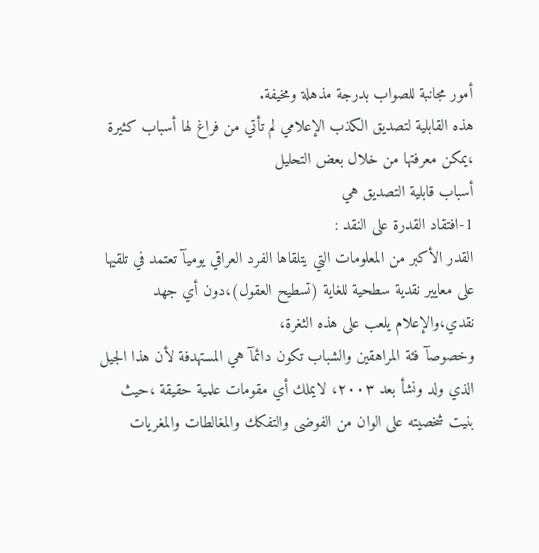أمور مجانبة للصواب بدرجة مذهلة ومخيفة.
هذه القابلية لتصديق الكذب الإعلامي لم تأتي من فراغ لها أسباب كثيرة ،يمكن معرفتها من خلال بعض التحليل
أسباب قابلية التصديق هي
1-افتقاد القدرة على النقد :
القدر الأكبر من المعلومات التي يتلقاها الفرد العراقي يوميآ تعتمد في تلقيها على معايير نقدية سطحية للغاية (تسطيح العقول)،دون أي جهد نقدي،والإعلام يلعب على هذه الثغرة،
وخصوصآ فئة المراهقين والشباب تكون دائمآ هي المستهدفة لأن هذا الجيل الذي ولد ونشأ بعد ٢٠٠٣، لايملك أي مقومات علمية حقيقة ،حيث بنيت شخصيته على الوان من الفوضى والتفكك والمغالطات والمغريات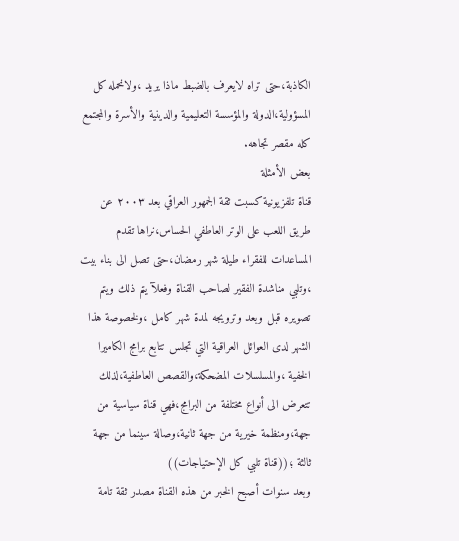الكاذبة،حتى تراه لايعرف بالضبط ماذا يريد ،ولانحمله كل المسؤولية،الدولة والمؤسسة التعليمية والدينية والأسرة والمجتمع كله مقصر تجاهه.
بعض الأمثلة
قناة تلفزيونية كسبت ثقة الجمهور العراقي بعد ٢٠٠٣ عن طريق اللعب على الوتر العاطفي الحساس،نراها تقدم المساعدات للفقراء طيلة شهر رمضان،حتى تصل الى بناء بيت ،وتلبي مناشدة الفقير لصاحب القناة وفعلآ يتم ذلك ويتم تصويره قبل وبعد وترويجه لمدة شهر كامل ،ولخصوصة هذا الشهر لدى العوائل العراقية التي تجلس تتابع برامج الكاميرا الخفية ،والمسلسلات المضحكة،والقصص العاطفية،لذلك تتعرض الى أنواع مختلفة من البرامج،فهي قناة سياسية من جهة،ومنظمة خيرية من جهة ثانية،وصالة سينما من جهة ثالثة ؛((قناة تلبي كل الإحتياجات))
وبعد سنوات أصبح الخبر من هذه القناة مصدر ثقة تامة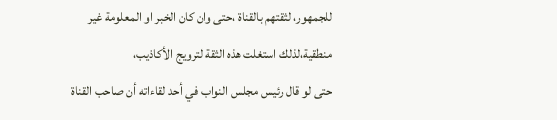للجمهور، لثقتهم بالقناة ،حتى وان كان الخبر او المعلومة غير منطقية،لذلك استغلت هذه الثقة لترويج الأكاذيب،
حتى لو قال رئيس مجلس النواب في أحد لقاءاته أن صاحب القناة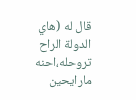قال له (هاي الدولة الراح تروحله،احنه مارايحين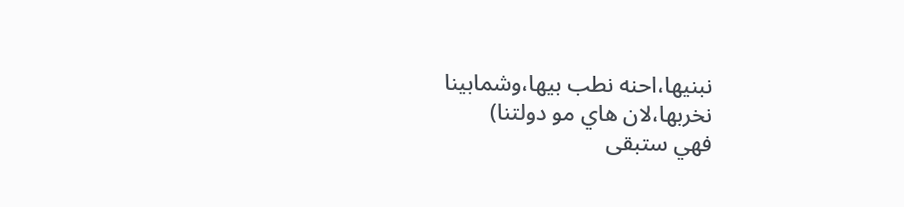نبنيها،احنه نطب بيها،وشمابينا نخربها،لان هاي مو دولتنا)
فهي ستبقى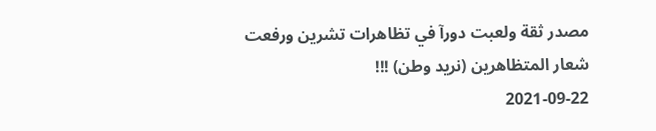مصدر ثقة ولعبت دورآ في تظاهرات تشرين ورفعت شعار المتظاهرين (نريد وطن) !!!
2021-09-22